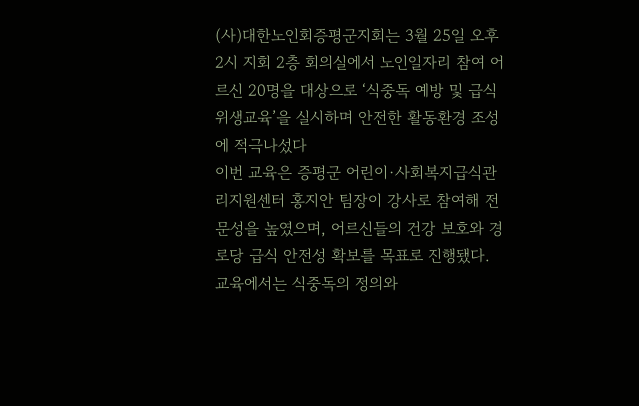(사)대한노인회증평군지회는 3월 25일 오후 2시 지회 2층 회의실에서 노인일자리 참여 어르신 20명을 대상으로 ‘식중독 예방 및 급식 위생교육’을 실시하며 안전한 활동환경 조성에 적극나섰다
이번 교육은 증평군 어린이·사회복지급식관리지원센터 홍지안 팀장이 강사로 참여해 전문성을 높였으며, 어르신들의 건강 보호와 경로당 급식 안전성 확보를 목표로 진행됐다. 교육에서는 식중독의 정의와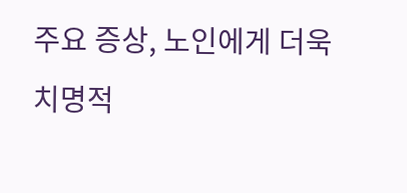주요 증상, 노인에게 더욱 치명적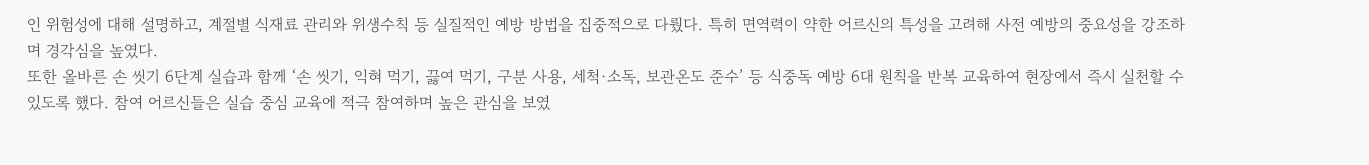인 위험성에 대해 설명하고, 계절별 식재료 관리와 위생수칙 등 실질적인 예방 방법을 집중적으로 다뤘다. 특히 면역력이 약한 어르신의 특성을 고려해 사전 예방의 중요성을 강조하며 경각심을 높였다.
또한 올바른 손 씻기 6단계 실습과 함께 ‘손 씻기, 익혀 먹기, 끓여 먹기, 구분 사용, 세척·소독, 보관온도 준수’ 등 식중독 예방 6대 원칙을 반복 교육하여 현장에서 즉시 실천할 수 있도록 했다. 참여 어르신들은 실습 중심 교육에 적극 참여하며 높은 관심을 보였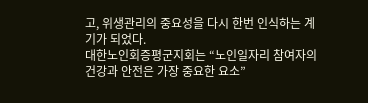고, 위생관리의 중요성을 다시 한번 인식하는 계기가 되었다.
대한노인회증평군지회는 “노인일자리 참여자의 건강과 안전은 가장 중요한 요소”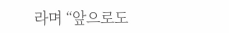라며 “앞으로도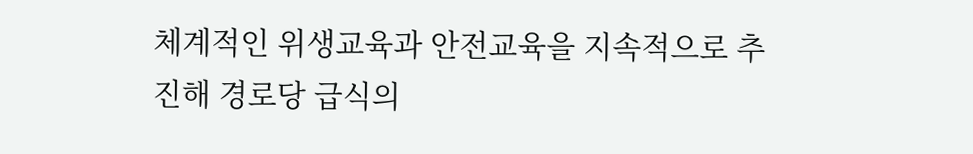체계적인 위생교육과 안전교육을 지속적으로 추진해 경로당 급식의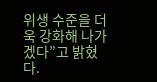위생 수준을 더욱 강화해 나가겠다”고 밝혔다.